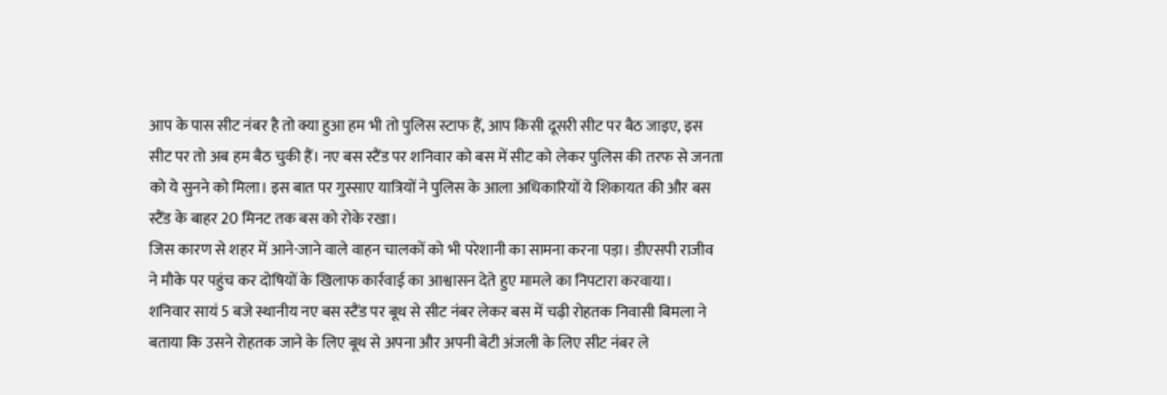आप के पास सीट नंबर है तो क्या हुआ हम भी तो पुलिस स्टाफ हैं, आप किसी दूसरी सीट पर बैठ जाइए, इस सीट पर तो अब हम बैठ चुकी हैं। नए बस स्टैंड पर शनिवार को बस में सीट को लेकर पुलिस की तरफ से जनता को ये सुनने को मिला। इस बात पर गुस्साए यात्रियों ने पुलिस के आला अधिकारियों ये शिकायत की और बस स्टैंड के बाहर 20 मिनट तक बस को रोके रखा।
जिस कारण से शहर में आने-जाने वाले वाहन चालकों को भी परेशानी का सामना करना पड़ा। डीएसपी राजीव ने मौके पर पहुंच कर दोषियों के खिलाफ कार्रवाई का आश्वासन देते हुए मामले का निपटारा करवाया।
शनिवार सायं 5 बजे स्थानीय नए बस स्टैंड पर बूथ से सीट नंबर लेकर बस में चढ़ी रोहतक निवासी बिमला ने बताया कि उसने रोहतक जाने के लिए बूथ से अपना और अपनी बेटी अंजली के लिए सीट नंबर ले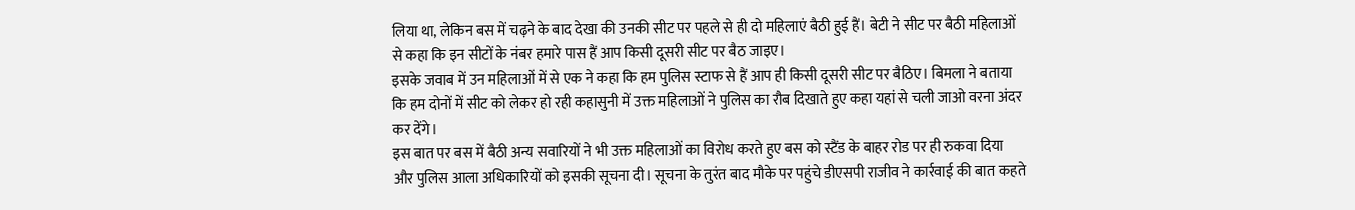लिया था, लेकिन बस में चढ़ने के बाद देखा की उनकी सीट पर पहले से ही दो महिलाएं बैठी हुई हैं। बेटी ने सीट पर बैठी महिलाओं से कहा कि इन सीटों के नंबर हमारे पास हैं आप किसी दूसरी सीट पर बैठ जाइए।
इसके जवाब में उन महिलाओं में से एक ने कहा कि हम पुलिस स्टाफ से हैं आप ही किसी दूसरी सीट पर बैठिए। बिमला ने बताया कि हम दोनों में सीट को लेकर हो रही कहासुनी में उक्त महिलाओं ने पुलिस का रौब दिखाते हुए कहा यहां से चली जाओ वरना अंदर कर देंगे।
इस बात पर बस में बैठी अन्य सवारियों ने भी उक्त महिलाओं का विरोध करते हुए बस को स्टैंड के बाहर रोड पर ही रुकवा दिया और पुलिस आला अधिकारियों को इसकी सूचना दी। सूचना के तुरंत बाद मौके पर पहुंचे डीएसपी राजीव ने कार्रवाई की बात कहते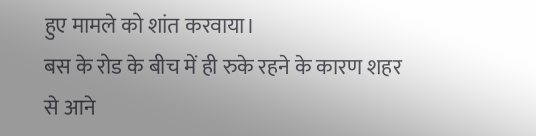हुए मामले को शांत करवाया।
बस के रोड के बीच में ही रुके रहने के कारण शहर से आने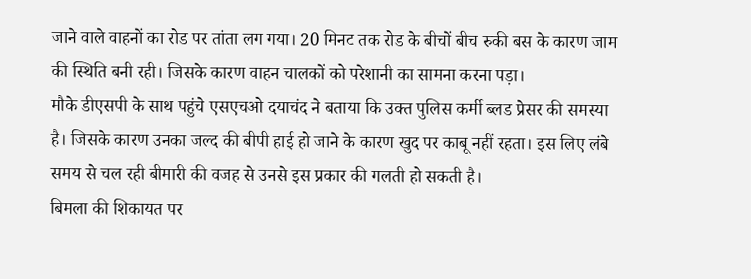जाने वाले वाहनों का रोड पर तांता लग गया। 20 मिनट तक रोड के बीचों बीच रुकी बस के कारण जाम की स्थिति बनी रही। जिसके कारण वाहन चालकों को परेशानी का सामना करना पड़ा।
मौके डीएसपी के साथ पहुंचे एसएचओ दयाचंद ने बताया कि उक्त पुलिस कर्मी ब्लड प्रेसर की समस्या है। जिसके कारण उनका जल्द की बीपी हाई हो जाने के कारण खुद पर काबू नहीं रहता। इस लिए लंबे समय से चल रही बीमारी की वजह से उनसे इस प्रकार की गलती हो सकती है।
बिमला की शिकायत पर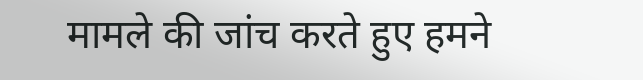मामले की जांच करते हुए हमने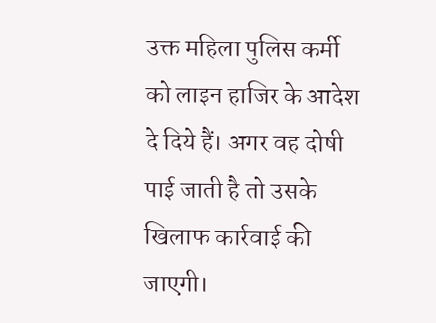उक्त महिला पुलिस कर्मी को लाइन हाजिर के आदेश दे दिये हैं। अगर वह दोषी पाई जाती है तो उसके खिलाफ कार्रवाई की जाएगी।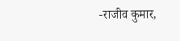-राजीव कुमार,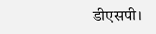डीएसपी।